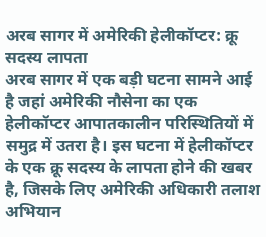अरब सागर में अमेरिकी हेलीकॉप्टर: क्रू सदस्य लापता
अरब सागर में एक बड़ी घटना सामने आई है जहां अमेरिकी नौसेना का एक हेलीकॉप्टर आपातकालीन परिस्थितियों में समुद्र में उतरा है। इस घटना में हेलीकॉप्टर के एक क्रू सदस्य के लापता होने की खबर है, जिसके लिए अमेरिकी अधिकारी तलाश अभियान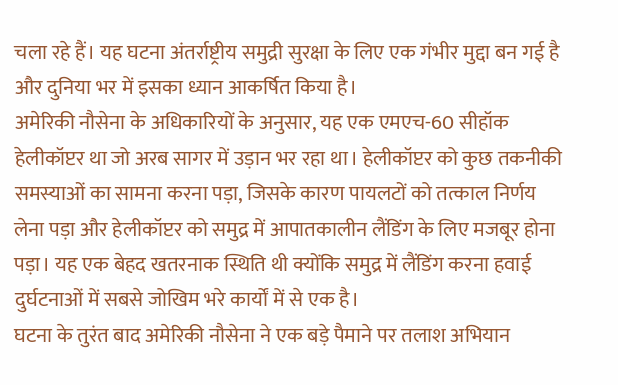चला रहे हैं। यह घटना अंतर्राष्ट्रीय समुद्री सुरक्षा के लिए एक गंभीर मुद्दा बन गई है और दुनिया भर में इसका ध्यान आकर्षित किया है।
अमेरिकी नौसेना के अधिकारियों के अनुसार, यह एक एमएच-60 सीहॉक हेलीकॉप्टर था जो अरब सागर में उड़ान भर रहा था। हेलीकॉप्टर को कुछ तकनीकी समस्याओं का सामना करना पड़ा, जिसके कारण पायलटों को तत्काल निर्णय लेना पड़ा और हेलीकॉप्टर को समुद्र में आपातकालीन लैंडिंग के लिए मजबूर होना पड़ा। यह एक बेहद खतरनाक स्थिति थी क्योंकि समुद्र में लैंडिंग करना हवाई दुर्घटनाओं में सबसे जोखिम भरे कार्यों में से एक है।
घटना के तुरंत बाद अमेरिकी नौसेना ने एक बड़े पैमाने पर तलाश अभियान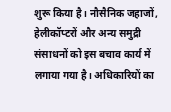शुरू किया है। नौसैनिक जहाजों, हेलीकॉप्टरों और अन्य समुद्री संसाधनों को इस बचाव कार्य में लगाया गया है। अधिकारियों का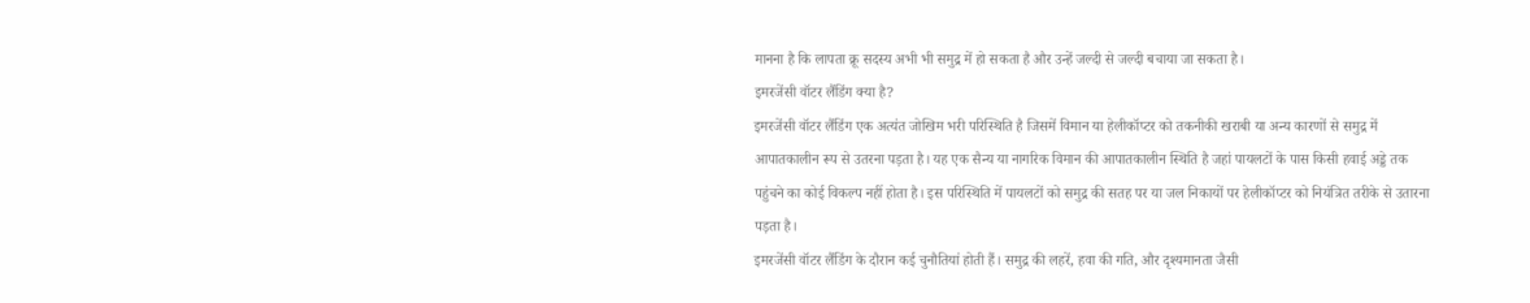मानना है कि लापता क्रू सदस्य अभी भी समुद्र में हो सकता है और उन्हें जल्दी से जल्दी बचाया जा सकता है।
इमरजेंसी वॉटर लैंडिंग क्या है?
इमरजेंसी वॉटर लैंडिंग एक अत्यंत जोखिम भरी परिस्थिति है जिसमें विमान या हेलीकॉप्टर को तकनीकी खराबी या अन्य कारणों से समुद्र में आपातकालीन रूप से उतरना पड़ता है। यह एक सैन्य या नागरिक विमान की आपातकालीन स्थिति है जहां पायलटों के पास किसी हवाई अड्डे तक पहुंचने का कोई विकल्प नहीं होता है। इस परिस्थिति में पायलटों को समुद्र की सतह पर या जल निकायों पर हेलीकॉप्टर को नियंत्रित तरीके से उतारना पड़ता है।
इमरजेंसी वॉटर लैंडिंग के दौरान कई चुनौतियां होती हैं। समुद्र की लहरें, हवा की गति, और दृश्यमानता जैसी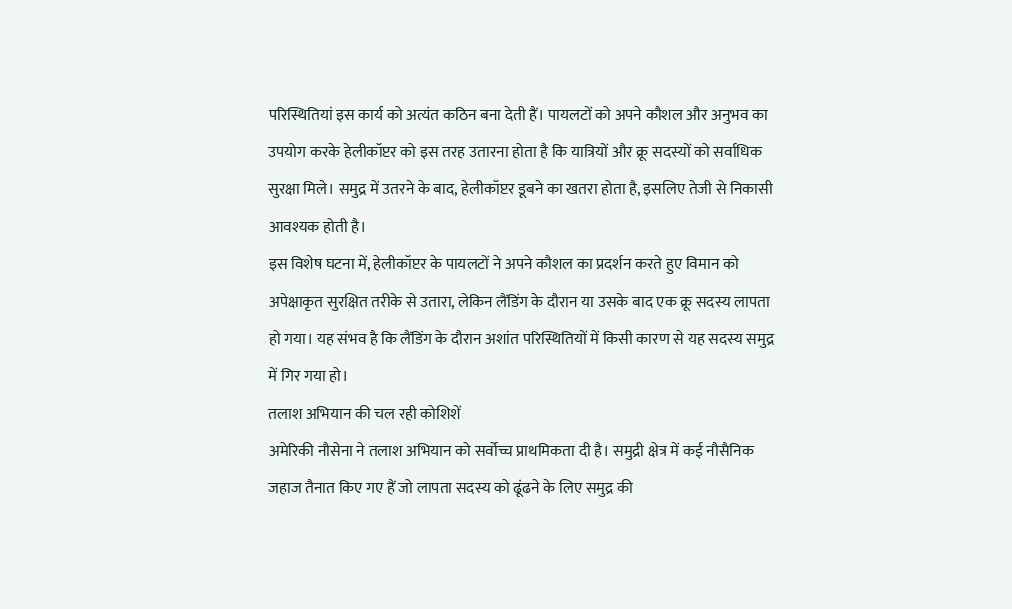परिस्थितियां इस कार्य को अत्यंत कठिन बना देती हैं। पायलटों को अपने कौशल और अनुभव का उपयोग करके हेलीकॉप्टर को इस तरह उतारना होता है कि यात्रियों और क्रू सदस्यों को सर्वाधिक सुरक्षा मिले। समुद्र में उतरने के बाद, हेलीकॉप्टर डूबने का खतरा होता है, इसलिए तेजी से निकासी आवश्यक होती है।
इस विशेष घटना में, हेलीकॉप्टर के पायलटों ने अपने कौशल का प्रदर्शन करते हुए विमान को अपेक्षाकृत सुरक्षित तरीके से उतारा, लेकिन लैंडिंग के दौरान या उसके बाद एक क्रू सदस्य लापता हो गया। यह संभव है कि लैंडिंग के दौरान अशांत परिस्थितियों में किसी कारण से यह सदस्य समुद्र में गिर गया हो।
तलाश अभियान की चल रही कोशिशें
अमेरिकी नौसेना ने तलाश अभियान को सर्वोच्च प्राथमिकता दी है। समुद्री क्षेत्र में कई नौसैनिक जहाज तैनात किए गए हैं जो लापता सदस्य को ढूंढने के लिए समुद्र की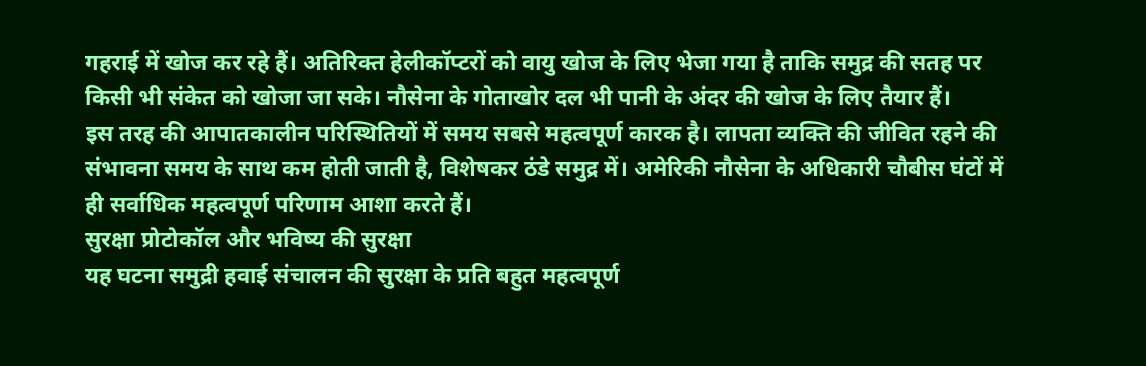गहराई में खोज कर रहे हैं। अतिरिक्त हेलीकॉप्टरों को वायु खोज के लिए भेजा गया है ताकि समुद्र की सतह पर किसी भी संकेत को खोजा जा सके। नौसेना के गोताखोर दल भी पानी के अंदर की खोज के लिए तैयार हैं।
इस तरह की आपातकालीन परिस्थितियों में समय सबसे महत्वपूर्ण कारक है। लापता व्यक्ति की जीवित रहने की संभावना समय के साथ कम होती जाती है, विशेषकर ठंडे समुद्र में। अमेरिकी नौसेना के अधिकारी चौबीस घंटों में ही सर्वाधिक महत्वपूर्ण परिणाम आशा करते हैं।
सुरक्षा प्रोटोकॉल और भविष्य की सुरक्षा
यह घटना समुद्री हवाई संचालन की सुरक्षा के प्रति बहुत महत्वपूर्ण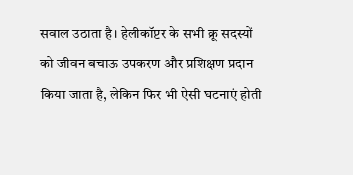सवाल उठाता है। हेलीकॉप्टर के सभी क्रू सदस्यों को जीवन बचाऊ उपकरण और प्रशिक्षण प्रदान किया जाता है, लेकिन फिर भी ऐसी घटनाएं होती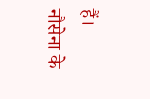हैं। नौसेना के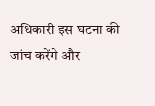अधिकारी इस घटना की जांच करेंगे और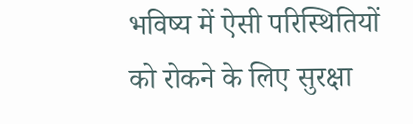भविष्य में ऐसी परिस्थितियों को रोकने के लिए सुरक्षा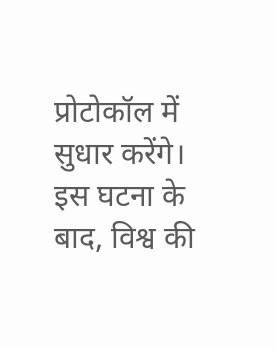प्रोटोकॉल में सुधार करेंगे।
इस घटना के बाद, विश्व की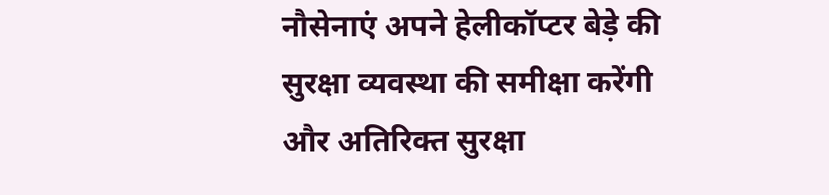नौसेनाएं अपने हेलीकॉप्टर बेड़े की सुरक्षा व्यवस्था की समीक्षा करेंगी और अतिरिक्त सुरक्षा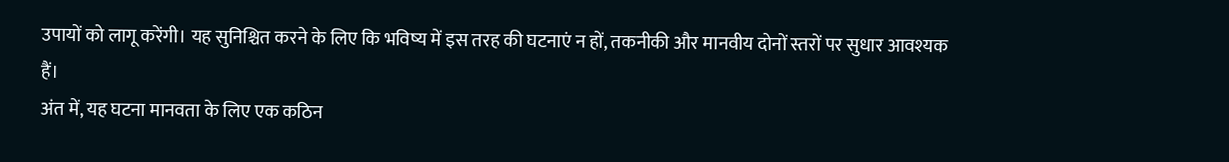उपायों को लागू करेंगी। यह सुनिश्चित करने के लिए कि भविष्य में इस तरह की घटनाएं न हों, तकनीकी और मानवीय दोनों स्तरों पर सुधार आवश्यक हैं।
अंत में, यह घटना मानवता के लिए एक कठिन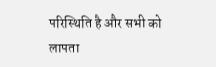परिस्थिति है और सभी को लापता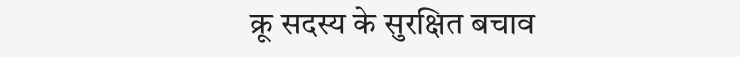क्रू सदस्य के सुरक्षित बचाव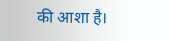की आशा है।